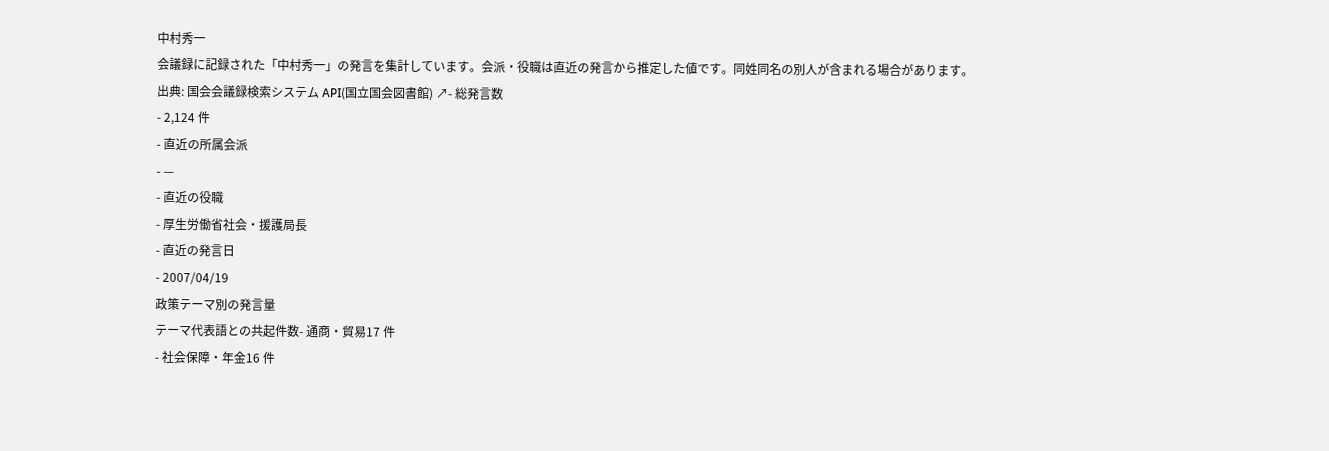中村秀一
会議録に記録された「中村秀一」の発言を集計しています。会派・役職は直近の発言から推定した値です。同姓同名の別人が含まれる場合があります。
出典: 国会会議録検索システム API(国立国会図書館) ↗- 総発言数
- 2,124 件
- 直近の所属会派
- —
- 直近の役職
- 厚生労働省社会・援護局長
- 直近の発言日
- 2007/04/19
政策テーマ別の発言量
テーマ代表語との共起件数- 通商・貿易17 件
- 社会保障・年金16 件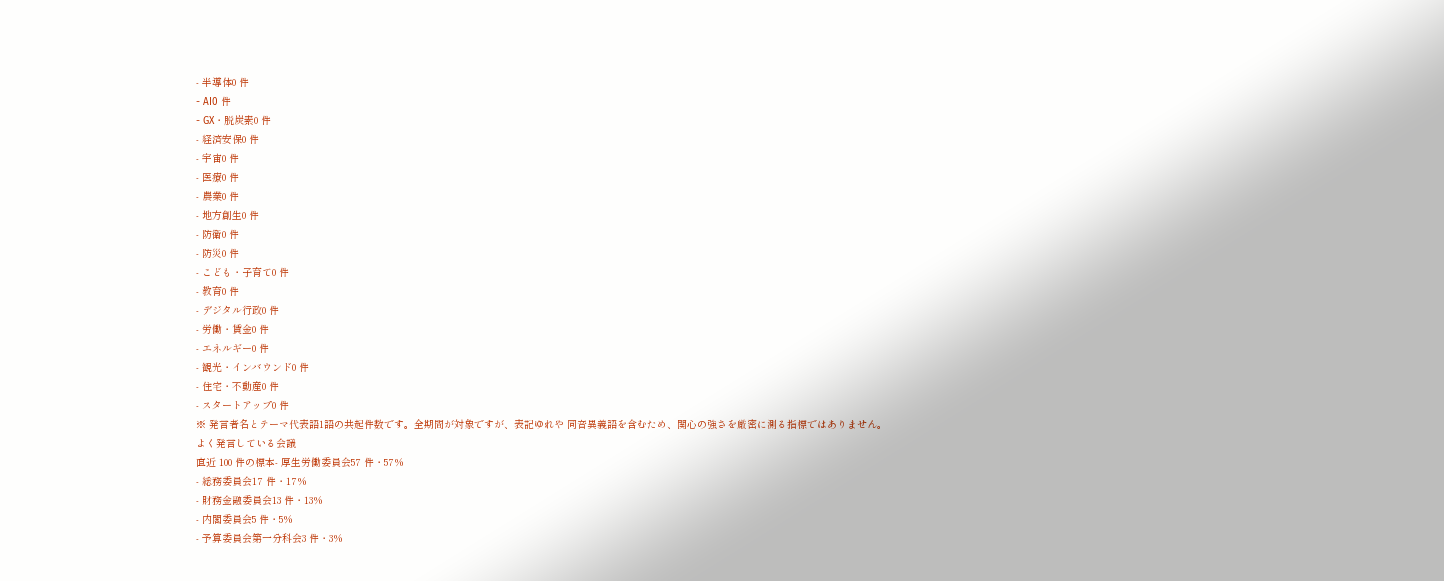- 半導体0 件
- AI0 件
- GX・脱炭素0 件
- 経済安保0 件
- 宇宙0 件
- 医療0 件
- 農業0 件
- 地方創生0 件
- 防衛0 件
- 防災0 件
- こども・子育て0 件
- 教育0 件
- デジタル行政0 件
- 労働・賃金0 件
- エネルギー0 件
- 観光・インバウンド0 件
- 住宅・不動産0 件
- スタートアップ0 件
※ 発言者名とテーマ代表語1語の共起件数です。全期間が対象ですが、表記ゆれや 同音異義語を含むため、関心の強さを厳密に測る指標ではありません。
よく発言している会議
直近 100 件の標本- 厚生労働委員会57 件・57%
- 総務委員会17 件・17%
- 財務金融委員会13 件・13%
- 内閣委員会5 件・5%
- 予算委員会第一分科会3 件・3%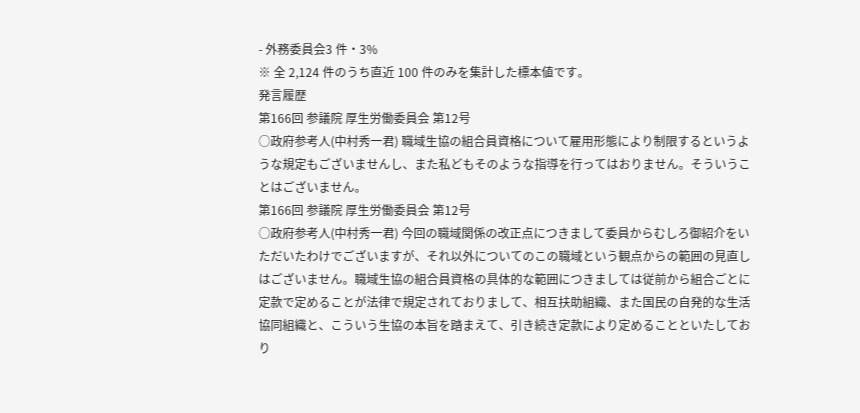- 外務委員会3 件・3%
※ 全 2,124 件のうち直近 100 件のみを集計した標本値です。
発言履歴
第166回 参議院 厚生労働委員会 第12号
○政府参考人(中村秀一君) 職域生協の組合員資格について雇用形態により制限するというような規定もございませんし、また私どもそのような指導を行ってはおりません。そういうことはございません。
第166回 参議院 厚生労働委員会 第12号
○政府参考人(中村秀一君) 今回の職域関係の改正点につきまして委員からむしろ御紹介をいただいたわけでございますが、それ以外についてのこの職域という観点からの範囲の見直しはございません。職域生協の組合員資格の具体的な範囲につきましては従前から組合ごとに定款で定めることが法律で規定されておりまして、相互扶助組織、また国民の自発的な生活協同組織と、こういう生協の本旨を踏まえて、引き続き定款により定めることといたしており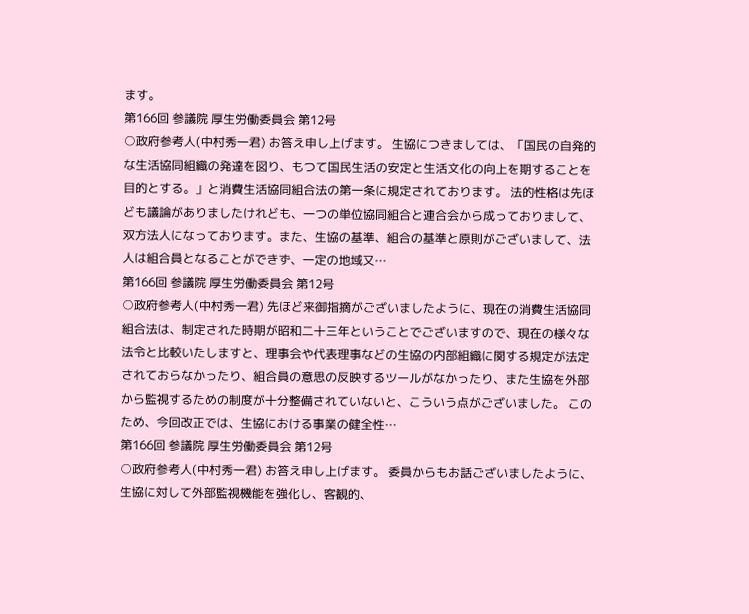ます。
第166回 参議院 厚生労働委員会 第12号
○政府参考人(中村秀一君) お答え申し上げます。 生協につきましては、「国民の自発的な生活協同組織の発達を図り、もつて国民生活の安定と生活文化の向上を期することを目的とする。」と消費生活協同組合法の第一条に規定されております。 法的性格は先ほども議論がありましたけれども、一つの単位協同組合と連合会から成っておりまして、双方法人になっております。また、生協の基準、組合の基準と原則がございまして、法人は組合員となることができず、一定の地域又…
第166回 参議院 厚生労働委員会 第12号
○政府参考人(中村秀一君) 先ほど来御指摘がございましたように、現在の消費生活協同組合法は、制定された時期が昭和二十三年ということでございますので、現在の様々な法令と比較いたしますと、理事会や代表理事などの生協の内部組織に関する規定が法定されておらなかったり、組合員の意思の反映するツールがなかったり、また生協を外部から監視するための制度が十分整備されていないと、こういう点がございました。 このため、今回改正では、生協における事業の健全性…
第166回 参議院 厚生労働委員会 第12号
○政府参考人(中村秀一君) お答え申し上げます。 委員からもお話ございましたように、生協に対して外部監視機能を強化し、客観的、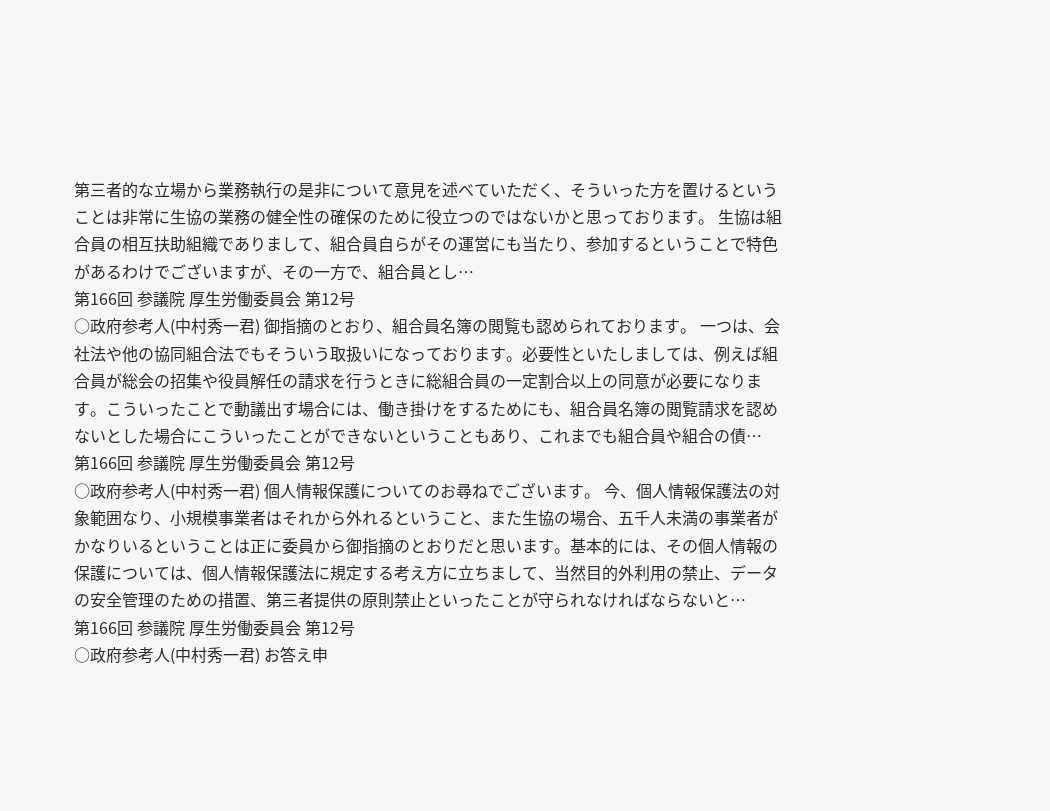第三者的な立場から業務執行の是非について意見を述べていただく、そういった方を置けるということは非常に生協の業務の健全性の確保のために役立つのではないかと思っております。 生協は組合員の相互扶助組織でありまして、組合員自らがその運営にも当たり、参加するということで特色があるわけでございますが、その一方で、組合員とし…
第166回 参議院 厚生労働委員会 第12号
○政府参考人(中村秀一君) 御指摘のとおり、組合員名簿の閲覧も認められております。 一つは、会社法や他の協同組合法でもそういう取扱いになっております。必要性といたしましては、例えば組合員が総会の招集や役員解任の請求を行うときに総組合員の一定割合以上の同意が必要になります。こういったことで動議出す場合には、働き掛けをするためにも、組合員名簿の閲覧請求を認めないとした場合にこういったことができないということもあり、これまでも組合員や組合の債…
第166回 参議院 厚生労働委員会 第12号
○政府参考人(中村秀一君) 個人情報保護についてのお尋ねでございます。 今、個人情報保護法の対象範囲なり、小規模事業者はそれから外れるということ、また生協の場合、五千人未満の事業者がかなりいるということは正に委員から御指摘のとおりだと思います。基本的には、その個人情報の保護については、個人情報保護法に規定する考え方に立ちまして、当然目的外利用の禁止、データの安全管理のための措置、第三者提供の原則禁止といったことが守られなければならないと…
第166回 参議院 厚生労働委員会 第12号
○政府参考人(中村秀一君) お答え申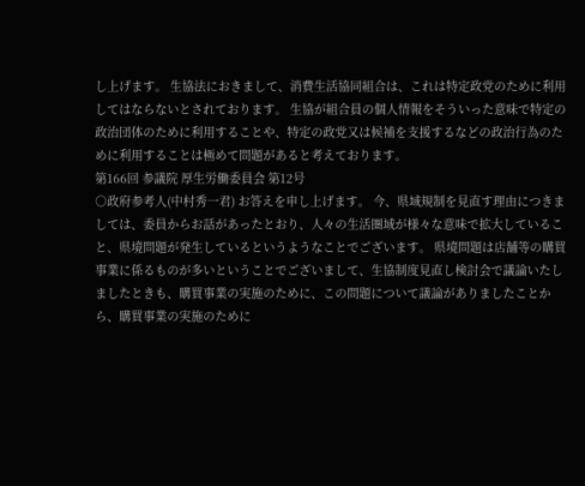し上げます。 生協法におきまして、消費生活協同組合は、これは特定政党のために利用してはならないとされております。 生協が組合員の個人情報をそういった意味で特定の政治団体のために利用することや、特定の政党又は候補を支援するなどの政治行為のために利用することは極めて問題があると考えております。
第166回 参議院 厚生労働委員会 第12号
○政府参考人(中村秀一君) お答えを申し上げます。 今、県域規制を見直す理由につきましては、委員からお話があったとおり、人々の生活圏域が様々な意味で拡大していること、県境問題が発生しているというようなことでございます。 県境問題は店舗等の購買事業に係るものが多いということでございまして、生協制度見直し検討会で議論いたしましたときも、購買事業の実施のために、この問題について議論がありましたことから、購買事業の実施のために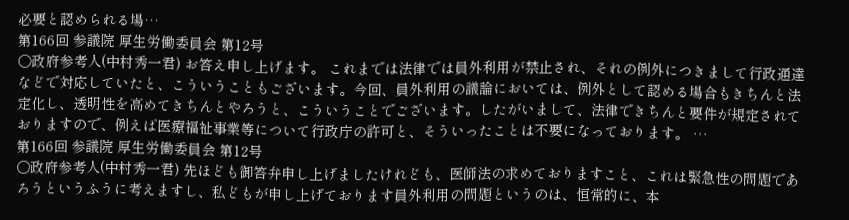必要と認められる場…
第166回 参議院 厚生労働委員会 第12号
○政府参考人(中村秀一君) お答え申し上げます。 これまでは法律では員外利用が禁止され、それの例外につきまして行政通達などで対応していたと、こういうこともございます。今回、員外利用の議論においては、例外として認める場合もきちんと法定化し、透明性を高めてきちんとやろうと、こういうことでございます。したがいまして、法律できちんと要件が規定されておりますので、例えば医療福祉事業等について行政庁の許可と、そういったことは不要になっております。 …
第166回 参議院 厚生労働委員会 第12号
○政府参考人(中村秀一君) 先ほども御答弁申し上げましたけれども、医師法の求めておりますこと、これは緊急性の問題であろうというふうに考えますし、私どもが申し上げております員外利用の問題というのは、恒常的に、本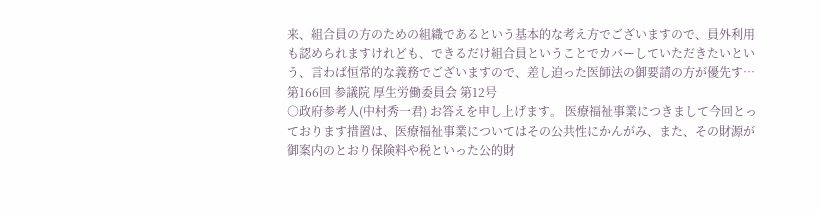来、組合員の方のための組織であるという基本的な考え方でございますので、員外利用も認められますけれども、できるだけ組合員ということでカバーしていただきたいという、言わば恒常的な義務でございますので、差し迫った医師法の御要請の方が優先す…
第166回 参議院 厚生労働委員会 第12号
○政府参考人(中村秀一君) お答えを申し上げます。 医療福祉事業につきまして今回とっております措置は、医療福祉事業についてはその公共性にかんがみ、また、その財源が御案内のとおり保険料や税といった公的財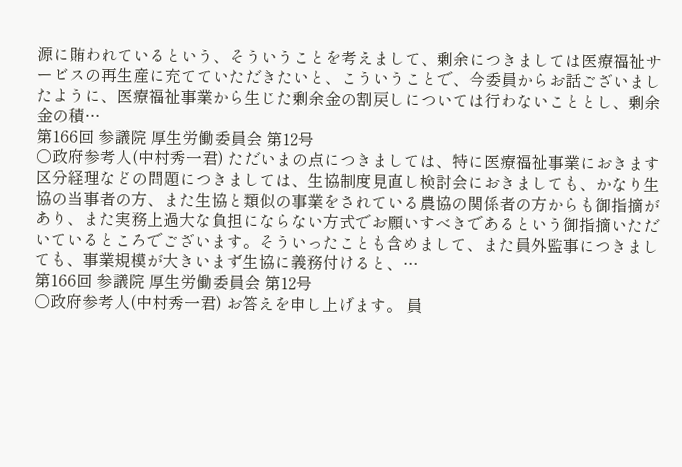源に賄われているという、そういうことを考えまして、剰余につきましては医療福祉サービスの再生産に充てていただきたいと、こういうことで、今委員からお話ございましたように、医療福祉事業から生じた剰余金の割戻しについては行わないこととし、剰余金の積…
第166回 参議院 厚生労働委員会 第12号
○政府参考人(中村秀一君) ただいまの点につきましては、特に医療福祉事業におきます区分経理などの問題につきましては、生協制度見直し検討会におきましても、かなり生協の当事者の方、また生協と類似の事業をされている農協の関係者の方からも御指摘があり、また実務上過大な負担にならない方式でお願いすべきであるという御指摘いただいているところでございます。そういったことも含めまして、また員外監事につきましても、事業規模が大きいまず生協に義務付けると、…
第166回 参議院 厚生労働委員会 第12号
○政府参考人(中村秀一君) お答えを申し上げます。 員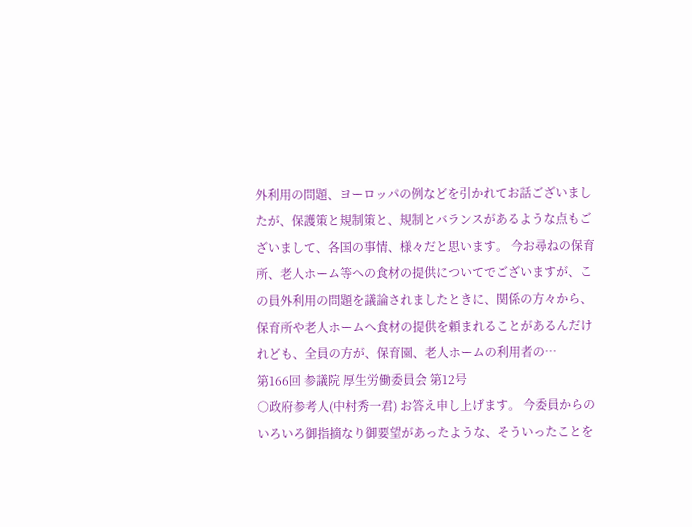外利用の問題、ヨーロッパの例などを引かれてお話ございましたが、保護策と規制策と、規制とバランスがあるような点もございまして、各国の事情、様々だと思います。 今お尋ねの保育所、老人ホーム等への食材の提供についてでございますが、この員外利用の問題を議論されましたときに、関係の方々から、保育所や老人ホームへ食材の提供を頼まれることがあるんだけれども、全員の方が、保育園、老人ホームの利用者の…
第166回 参議院 厚生労働委員会 第12号
○政府参考人(中村秀一君) お答え申し上げます。 今委員からのいろいろ御指摘なり御要望があったような、そういったことを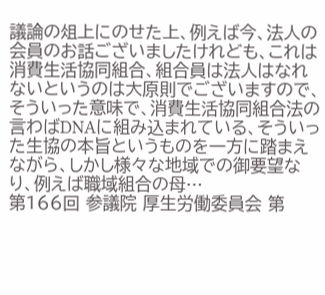議論の俎上にのせた上、例えば今、法人の会員のお話ございましたけれども、これは消費生活協同組合、組合員は法人はなれないというのは大原則でございますので、そういった意味で、消費生活協同組合法の言わばDNAに組み込まれている、そういった生協の本旨というものを一方に踏まえながら、しかし様々な地域での御要望なり、例えば職域組合の母…
第166回 参議院 厚生労働委員会 第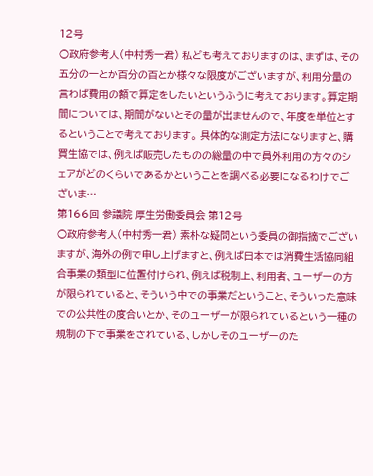12号
○政府参考人(中村秀一君) 私ども考えておりますのは、まずは、その五分の一とか百分の百とか様々な限度がございますが、利用分量の言わば費用の額で算定をしたいというふうに考えております。算定期間については、期間がないとその量が出ませんので、年度を単位とするということで考えております。 具体的な測定方法になりますと、購買生協では、例えば販売したものの総量の中で員外利用の方々のシェアがどのくらいであるかということを調べる必要になるわけでございま…
第166回 参議院 厚生労働委員会 第12号
○政府参考人(中村秀一君) 素朴な疑問という委員の御指摘でございますが、海外の例で申し上げますと、例えば日本では消費生活協同組合事業の類型に位置付けられ、例えば税制上、利用者、ユーザーの方が限られていると、そういう中での事業だということ、そういった意味での公共性の度合いとか、そのユーザーが限られているという一種の規制の下で事業をされている、しかしそのユーザーのた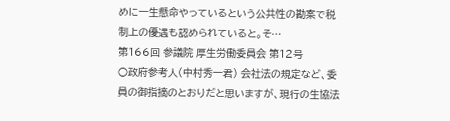めに一生懸命やっているという公共性の勘案で税制上の優遇も認められていると。そ…
第166回 参議院 厚生労働委員会 第12号
○政府参考人(中村秀一君) 会社法の規定など、委員の御指摘のとおりだと思いますが、現行の生協法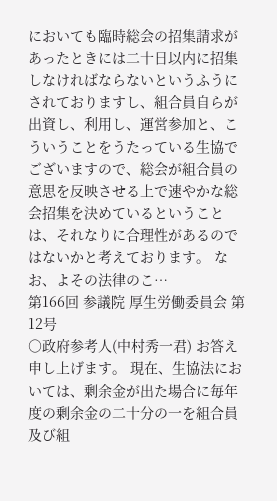においても臨時総会の招集請求があったときには二十日以内に招集しなければならないというふうにされておりますし、組合員自らが出資し、利用し、運営参加と、こういうことをうたっている生協でございますので、総会が組合員の意思を反映させる上で速やかな総会招集を決めているということは、それなりに合理性があるのではないかと考えております。 なお、よその法律のこ…
第166回 参議院 厚生労働委員会 第12号
○政府参考人(中村秀一君) お答え申し上げます。 現在、生協法においては、剰余金が出た場合に毎年度の剰余金の二十分の一を組合員及び組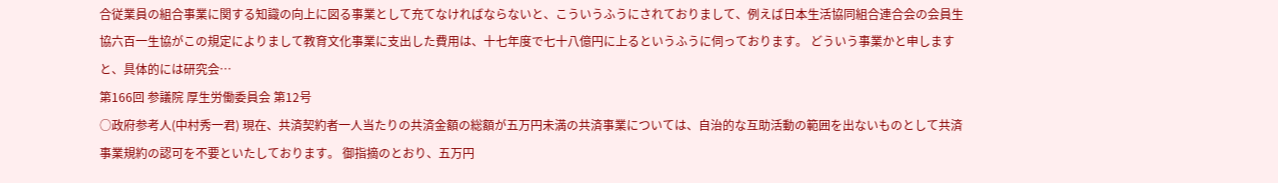合従業員の組合事業に関する知識の向上に図る事業として充てなければならないと、こういうふうにされておりまして、例えば日本生活協同組合連合会の会員生協六百一生協がこの規定によりまして教育文化事業に支出した費用は、十七年度で七十八億円に上るというふうに伺っております。 どういう事業かと申しますと、具体的には研究会…
第166回 参議院 厚生労働委員会 第12号
○政府参考人(中村秀一君) 現在、共済契約者一人当たりの共済金額の総額が五万円未満の共済事業については、自治的な互助活動の範囲を出ないものとして共済事業規約の認可を不要といたしております。 御指摘のとおり、五万円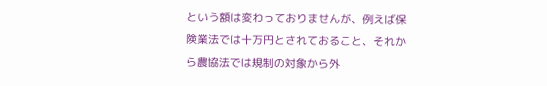という額は変わっておりませんが、例えば保険業法では十万円とされておること、それから農協法では規制の対象から外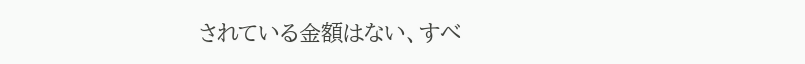されている金額はない、すべ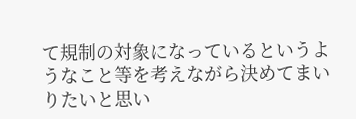て規制の対象になっているというようなこと等を考えながら決めてまいりたいと思い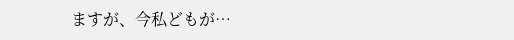ますが、今私どもが…